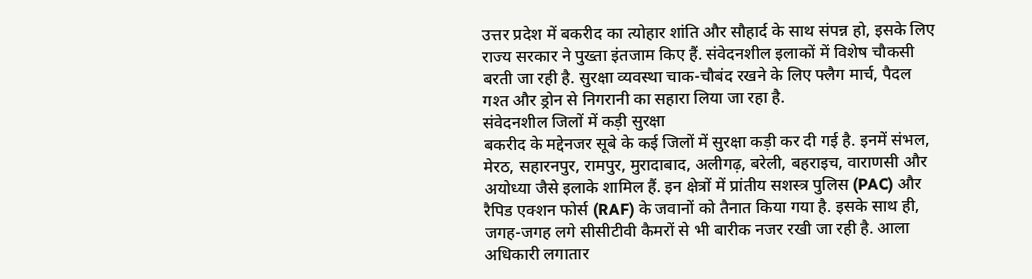उत्तर प्रदेश में बकरीद का त्योहार शांति और सौहार्द के साथ संपन्न हो, इसके लिए राज्य सरकार ने पुख्ता इंतजाम किए हैं. संवेदनशील इलाकों में विशेष चौकसी बरती जा रही है. सुरक्षा व्यवस्था चाक-चौबंद रखने के लिए फ्लैग मार्च, पैदल गश्त और ड्रोन से निगरानी का सहारा लिया जा रहा है.
संवेदनशील जिलों में कड़ी सुरक्षा
बकरीद के मद्देनजर सूबे के कई जिलों में सुरक्षा कड़ी कर दी गई है. इनमें संभल, मेरठ, सहारनपुर, रामपुर, मुरादाबाद, अलीगढ़, बरेली, बहराइच, वाराणसी और अयोध्या जैसे इलाके शामिल हैं. इन क्षेत्रों में प्रांतीय सशस्त्र पुलिस (PAC) और रैपिड एक्शन फोर्स (RAF) के जवानों को तैनात किया गया है. इसके साथ ही, जगह-जगह लगे सीसीटीवी कैमरों से भी बारीक नजर रखी जा रही है. आला अधिकारी लगातार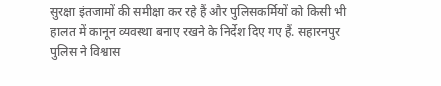सुरक्षा इंतजामों की समीक्षा कर रहे हैं और पुलिसकर्मियों को किसी भी हालत में कानून व्यवस्था बनाए रखने के निर्देश दिए गए हैं. सहारनपुर पुलिस ने विश्वास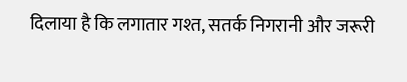दिलाया है कि लगातार गश्त, सतर्क निगरानी और जरूरी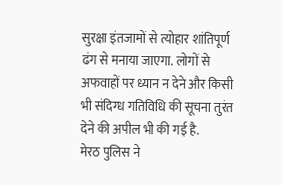सुरक्षा इंतजामों से त्योहार शांतिपूर्ण ढंग से मनाया जाएगा. लोगों से अफवाहों पर ध्यान न देने और किसी भी संदिग्ध गतिविधि की सूचना तुरंत देने की अपील भी की गई है.
मेरठ पुलिस ने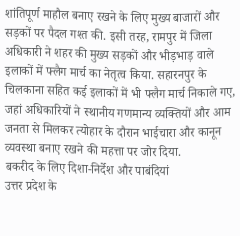शांतिपूर्ण माहौल बनाए रखने के लिए मुख्य बाजारों और सड़कों पर पैदल गश्त की. इसी तरह, रामपुर में जिला अधिकारी ने शहर की मुख्य सड़कों और भीड़भाड़ वाले इलाकों में फ्लैग मार्च का नेतृत्व किया. सहारनपुर के चिलकाना सहित कई इलाकों में भी फ्लैग मार्च निकाले गए, जहां अधिकारियों ने स्थानीय गणमान्य व्यक्तियों और आम जनता से मिलकर त्योहार के दौरान भाईचारा और कानून व्यवस्था बनाए रखने की महत्ता पर जोर दिया.
बकरीद के लिए दिशा-निर्देश और पाबंदियां
उत्तर प्रदेश के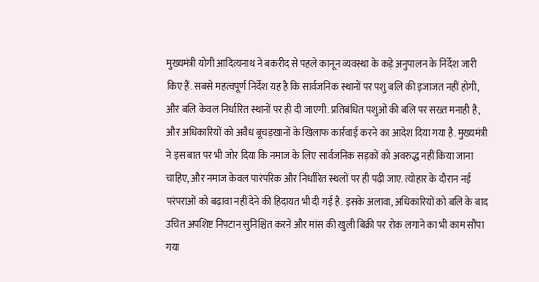मुख्यमंत्री योगी आदित्यनाथ ने बकरीद से पहले कानून व्यवस्था के कड़े अनुपालन के निर्देश जारी किए हैं. सबसे महत्वपूर्ण निर्देश यह है कि सार्वजनिक स्थानों पर पशु बलि की इजाजत नहीं होगी, और बलि केवल निर्धारित स्थानों पर ही दी जाएगी. प्रतिबंधित पशुओं की बलि पर सख्त मनाही है, और अधिकारियों को अवैध बूचड़खानों के खिलाफ कार्रवाई करने का आदेश दिया गया है. मुख्यमंत्री ने इस बात पर भी जोर दिया कि नमाज के लिए सार्वजनिक सड़कों को अवरुद्ध नहीं किया जाना चाहिए, और नमाज केवल पारंपरिक और निर्धारित स्थलों पर ही पढ़ी जाए. त्योहार के दौरान नई परंपराओं को बढ़ावा नहीं देने की हिदायत भी दी गई है. इसके अलावा, अधिकारियों को बलि के बाद उचित अपशिष्ट निपटान सुनिश्चित करने और मांस की खुली बिक्री पर रोक लगाने का भी काम सौंपा गया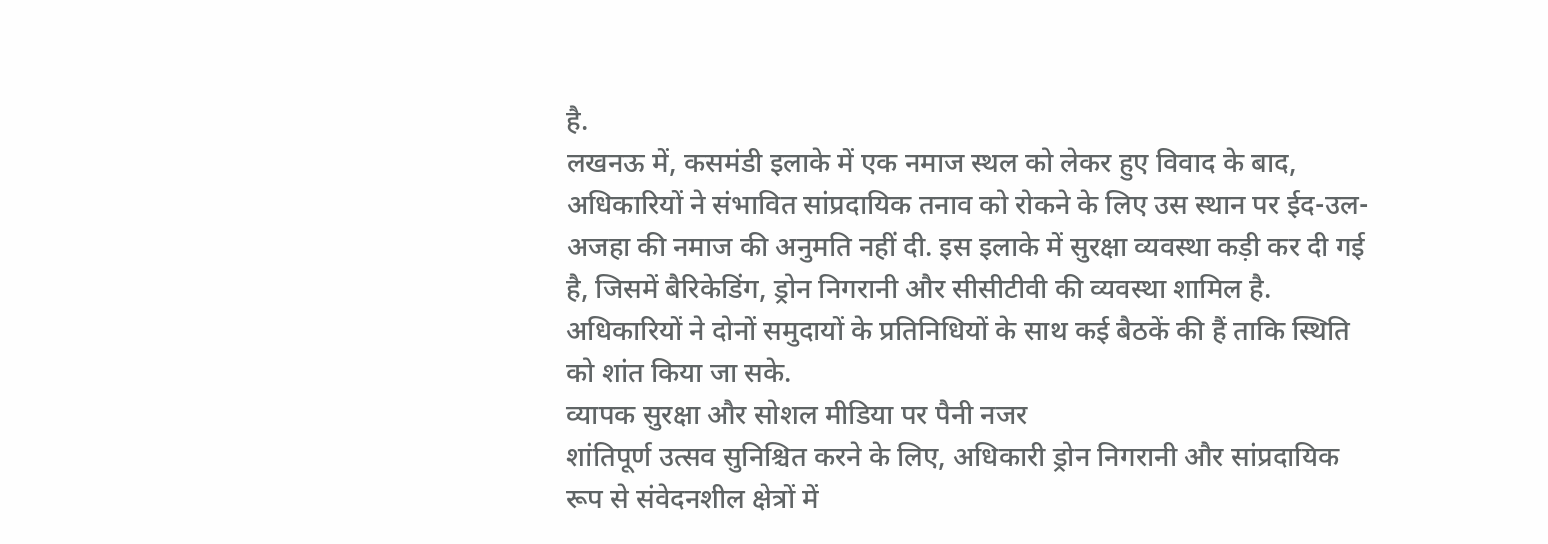है.
लखनऊ में, कसमंडी इलाके में एक नमाज स्थल को लेकर हुए विवाद के बाद, अधिकारियों ने संभावित सांप्रदायिक तनाव को रोकने के लिए उस स्थान पर ईद-उल-अजहा की नमाज की अनुमति नहीं दी. इस इलाके में सुरक्षा व्यवस्था कड़ी कर दी गई है, जिसमें बैरिकेडिंग, ड्रोन निगरानी और सीसीटीवी की व्यवस्था शामिल है. अधिकारियों ने दोनों समुदायों के प्रतिनिधियों के साथ कई बैठकें की हैं ताकि स्थिति को शांत किया जा सके.
व्यापक सुरक्षा और सोशल मीडिया पर पैनी नजर
शांतिपूर्ण उत्सव सुनिश्चित करने के लिए, अधिकारी ड्रोन निगरानी और सांप्रदायिक रूप से संवेदनशील क्षेत्रों में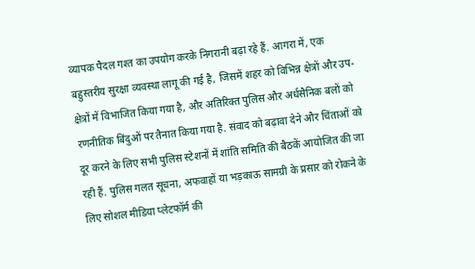व्यापक पैदल गश्त का उपयोग करके निगरानी बढ़ा रहे हैं. आगरा में, एक बहुस्तरीय सुरक्षा व्यवस्था लागू की गई है, जिसमें शहर को विभिन्न क्षेत्रों और उप-क्षेत्रों में विभाजित किया गया है, और अतिरिक्त पुलिस और अर्धसैनिक बलों को रणनीतिक बिंदुओं पर तैनात किया गया है. संवाद को बढ़ावा देने और चिंताओं को दूर करने के लिए सभी पुलिस स्टेशनों में शांति समिति की बैठकें आयोजित की जा रही हैं. पुलिस गलत सूचना, अफवाहों या भड़काऊ सामग्री के प्रसार को रोकने के लिए सोशल मीडिया प्लेटफॉर्म की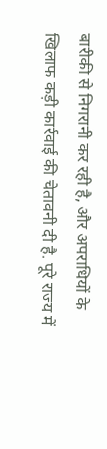बारीकी से निगरानी कर रही है, और अपराधियों के खिलाफ कड़ी कार्रवाई की चेतावनी दी है. पूरे राज्य में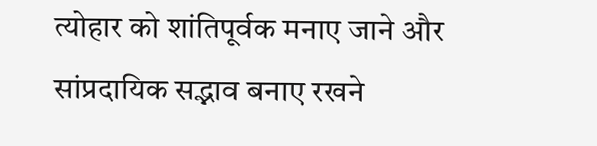त्योहार को शांतिपूर्वक मनाए जाने और सांप्रदायिक सद्भाव बनाए रखने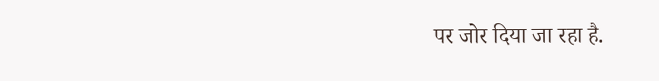पर जोर दिया जा रहा है.